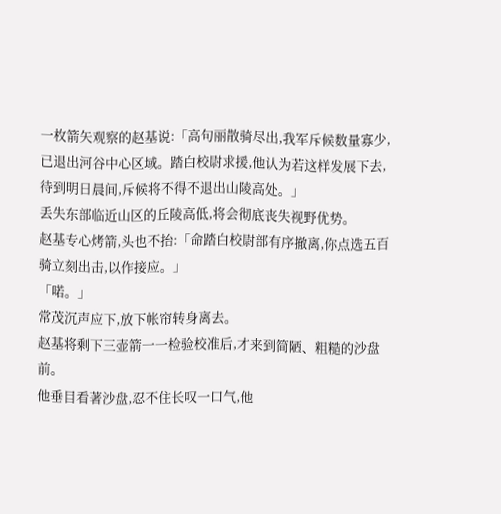一枚箭矢观察的赵基说:「高句丽散骑尽出,我军斥候数量寡少,已退出河谷中心区域。踏白校尉求援,他认为若这样发展下去,待到明日晨间,斥候将不得不退出山陵高处。」
丢失东部临近山区的丘陵高低,将会彻底丧失视野优势。
赵基专心烤箭,头也不抬:「命踏白校尉部有序撤离,你点选五百骑立刻出击,以作接应。」
「喏。」
常茂沉声应下,放下帐帘转身离去。
赵基将剩下三壶箭一一检验校准后,才来到简陋、粗糙的沙盘前。
他垂目看著沙盘,忍不住长叹一口气,他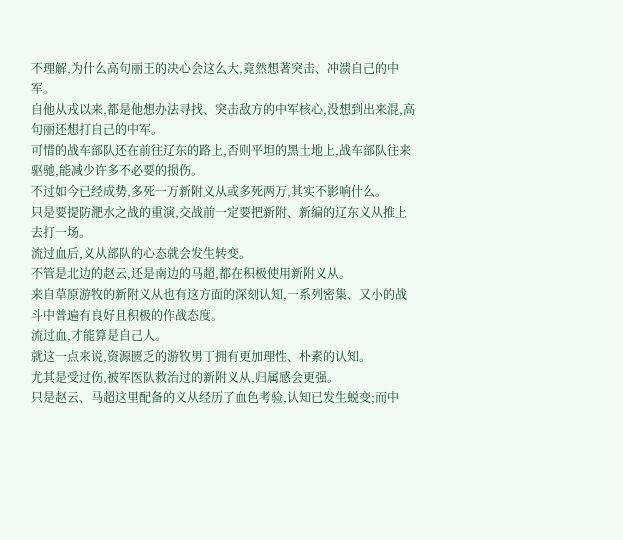不理解,为什么高句丽王的决心会这么大,竟然想著突击、冲溃自己的中军。
自他从戎以来,都是他想办法寻找、突击敌方的中军核心,没想到出来混,高句丽还想打自己的中军。
可惜的战车部队还在前往辽东的路上,否则平坦的黑土地上,战车部队往来驱驰,能减少许多不必要的损伤。
不过如今已经成势,多死一万新附义从或多死两万,其实不影响什么。
只是要提防淝水之战的重演,交战前一定要把新附、新编的辽东义从推上去打一场。
流过血后,义从部队的心态就会发生转变。
不管是北边的赵云,还是南边的马超,都在积极使用新附义从。
来自草原游牧的新附义从也有这方面的深刻认知,一系列密集、又小的战斗中普遍有良好且积极的作战态度。
流过血,才能算是自己人。
就这一点来说,资源匮乏的游牧男丁拥有更加理性、朴素的认知。
尤其是受过伤,被军医队救治过的新附义从,归属感会更强。
只是赵云、马超这里配备的义从经历了血色考验,认知已发生蜕变;而中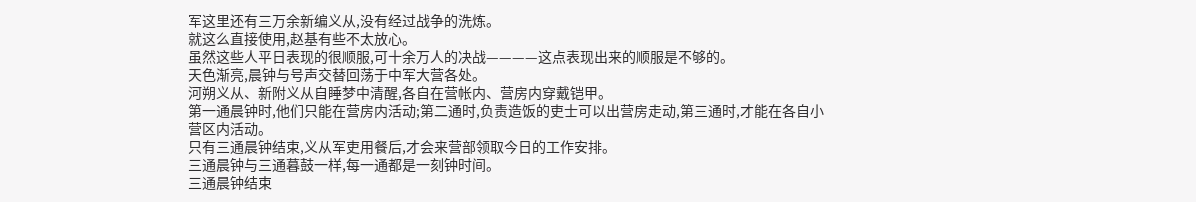军这里还有三万余新编义从,没有经过战争的洗炼。
就这么直接使用,赵基有些不太放心。
虽然这些人平日表现的很顺服,可十余万人的决战————这点表现出来的顺服是不够的。
天色渐亮,晨钟与号声交替回荡于中军大营各处。
河朔义从、新附义从自睡梦中清醒,各自在营帐内、营房内穿戴铠甲。
第一通晨钟时,他们只能在营房内活动;第二通时,负责造饭的吏士可以出营房走动,第三通时,才能在各自小营区内活动。
只有三通晨钟结束,义从军吏用餐后,才会来营部领取今日的工作安排。
三通晨钟与三通暮鼓一样,每一通都是一刻钟时间。
三通晨钟结束